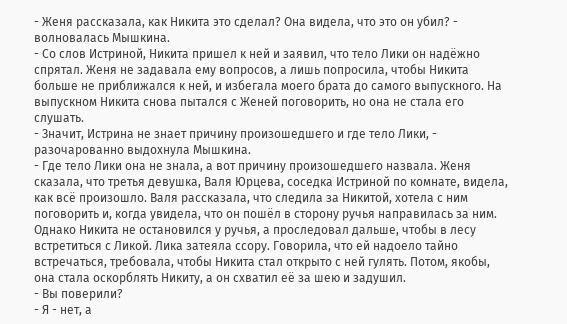- Женя рассказала, как Никита это сделал? Она видела, что это он убил? - волновалась Мышкина.
- Со слов Истриной, Никита пришел к ней и заявил, что тело Лики он надёжно спрятал. Женя не задавала ему вопросов, а лишь попросила, чтобы Никита больше не приближался к ней, и избегала моего брата до самого выпускного. На выпускном Никита снова пытался с Женей поговорить, но она не стала его слушать.
- Значит, Истрина не знает причину произошедшего и где тело Лики, - разочарованно выдохнула Мышкина.
- Где тело Лики она не знала, а вот причину произошедшего назвала. Женя сказала, что третья девушка, Валя Юрцева, соседка Истриной по комнате, видела, как всё произошло. Валя рассказала, что следила за Никитой, хотела с ним поговорить и, когда увидела, что он пошёл в сторону ручья направилась за ним. Однако Никита не остановился у ручья, а проследовал дальше, чтобы в лесу встретиться с Ликой. Лика затеяла ссору. Говорила, что ей надоело тайно встречаться, требовала, чтобы Никита стал открыто с ней гулять. Потом, якобы, она стала оскорблять Никиту, а он схватил её за шею и задушил.
- Вы поверили?
- Я - нет, а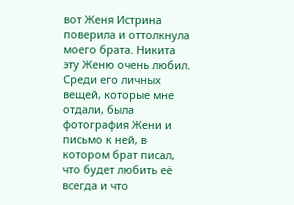вот Женя Истрина поверила и оттолкнула моего брата. Никита эту Женю очень любил. Среди его личных вещей, которые мне отдали, была фотография Жени и письмо к ней, в котором брат писал, что будет любить её всегда и что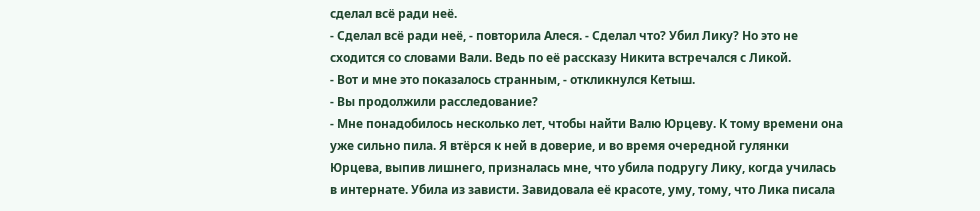сделал всё ради неё.
- Сделал всё ради неё, - повторила Алеся. - Сделал что? Убил Лику? Но это не сходится со словами Вали. Ведь по её рассказу Никита встречался с Ликой.
- Вот и мне это показалось странным, - откликнулся Кетыш.
- Вы продолжили расследование?
- Мне понадобилось несколько лет, чтобы найти Валю Юрцеву. К тому времени она уже сильно пила. Я втёрся к ней в доверие, и во время очередной гулянки Юрцева, выпив лишнего, призналась мне, что убила подругу Лику, когда училась в интернате. Убила из зависти. Завидовала её красоте, уму, тому, что Лика писала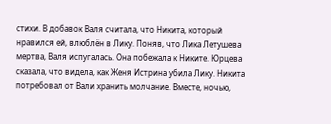стихи. В добавок Валя считала, что Никита, который нравился ей, влюблён в Лику. Поняв, что Лика Летушева мертва, Валя испугалась. Она побежала к Никите. Юрцева сказала, что видела, как Женя Истрина убила Лику. Никита потребовал от Вали хранить молчание. Вместе, ночью,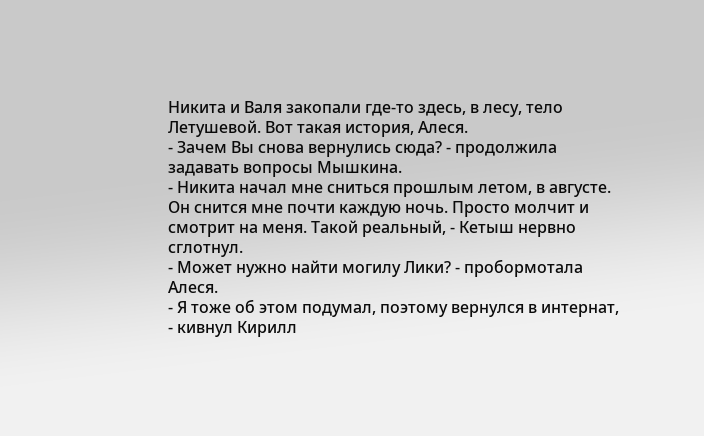Никита и Валя закопали где-то здесь, в лесу, тело Летушевой. Вот такая история, Алеся.
- Зачем Вы снова вернулись сюда? - продолжила задавать вопросы Мышкина.
- Никита начал мне сниться прошлым летом, в августе. Он снится мне почти каждую ночь. Просто молчит и смотрит на меня. Такой реальный, - Кетыш нервно сглотнул.
- Может нужно найти могилу Лики? - пробормотала Алеся.
- Я тоже об этом подумал, поэтому вернулся в интернат, - кивнул Кирилл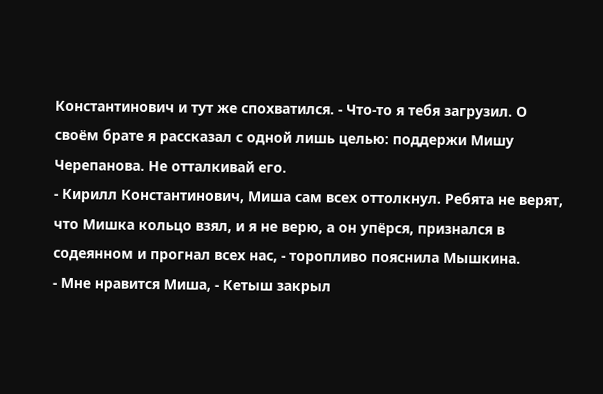Константинович и тут же спохватился. - Что-то я тебя загрузил. О своём брате я рассказал с одной лишь целью: поддержи Мишу Черепанова. Не отталкивай его.
- Кирилл Константинович, Миша сам всех оттолкнул. Ребята не верят, что Мишка кольцо взял, и я не верю, а он упёрся, признался в содеянном и прогнал всех нас, - торопливо пояснила Мышкина.
- Мне нравится Миша, - Кетыш закрыл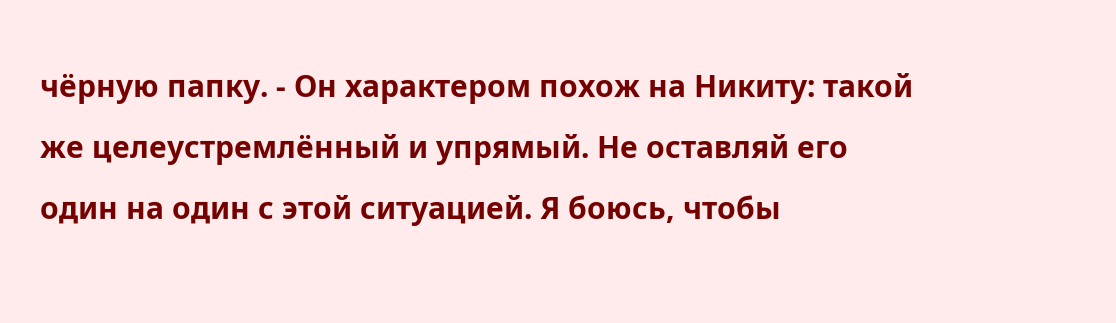чёрную папку. - Он характером похож на Никиту: такой же целеустремлённый и упрямый. Не оставляй его один на один с этой ситуацией. Я боюсь, чтобы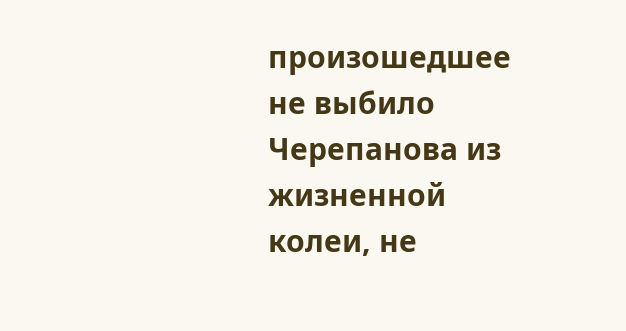произошедшее не выбило Черепанова из жизненной колеи, не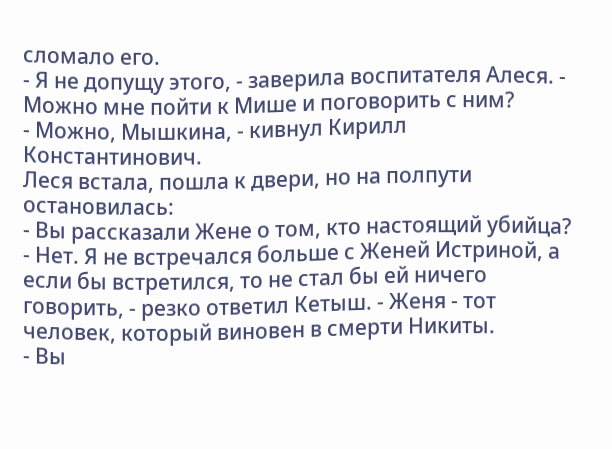сломало его.
- Я не допущу этого, - заверила воспитателя Алеся. - Можно мне пойти к Мише и поговорить с ним?
- Можно, Мышкина, - кивнул Кирилл Константинович.
Леся встала, пошла к двери, но на полпути остановилась:
- Вы рассказали Жене о том, кто настоящий убийца?
- Нет. Я не встречался больше с Женей Истриной, а если бы встретился, то не стал бы ей ничего говорить, - резко ответил Кетыш. - Женя - тот человек, который виновен в смерти Никиты.
- Вы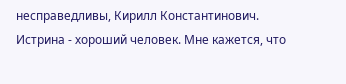несправедливы, Кирилл Константинович. Истрина - хороший человек. Мне кажется, что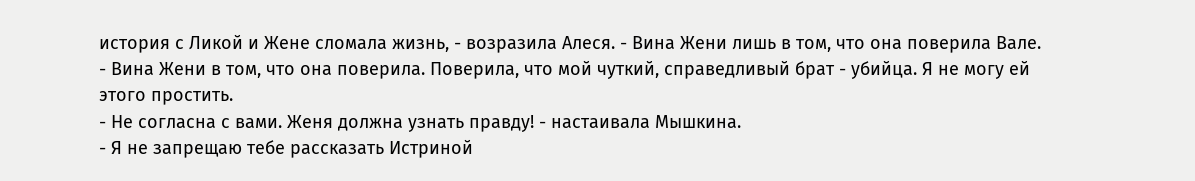история с Ликой и Жене сломала жизнь, - возразила Алеся. - Вина Жени лишь в том, что она поверила Вале.
- Вина Жени в том, что она поверила. Поверила, что мой чуткий, справедливый брат - убийца. Я не могу ей этого простить.
- Не согласна с вами. Женя должна узнать правду! - настаивала Мышкина.
- Я не запрещаю тебе рассказать Истриной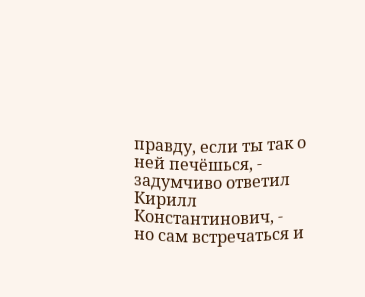правду, если ты так о ней печёшься, - задумчиво ответил Кирилл Константинович, - но сам встречаться и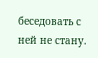беседовать с ней не стану.